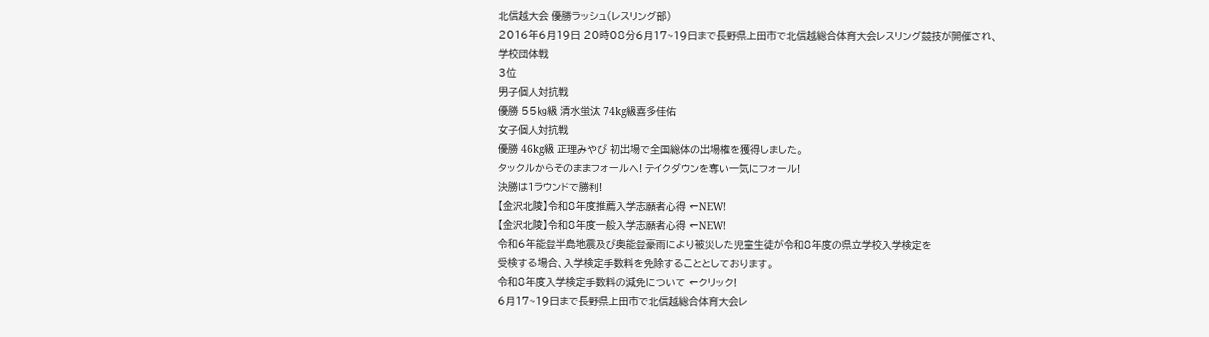北信越大会 優勝ラッシュ(レスリング部)
2016年6月19日 20時08分6月17~19日まで長野県上田市で北信越総合体育大会レスリング競技が開催され、
学校団体戦
3位
男子個人対抗戦
優勝 55㎏級 清水蛍汰 74kg級喜多佳佑
女子個人対抗戦
優勝 46kg級 正理みやび 初出場で全国総体の出場権を獲得しました。
タックルからそのままフォールへ! テイクダウンを奪い一気にフォール!
決勝は1ラウンドで勝利!
【金沢北陵】令和8年度推薦入学志願者心得 ←NEW!
【金沢北陵】令和8年度一般入学志願者心得 ←NEW!
令和6年能登半島地震及び奥能登豪雨により被災した児童生徒が令和8年度の県立学校入学検定を
受検する場合、入学検定手数料を免除することとしております。
令和8年度入学検定手数料の減免について ←クリック!
6月17~19日まで長野県上田市で北信越総合体育大会レ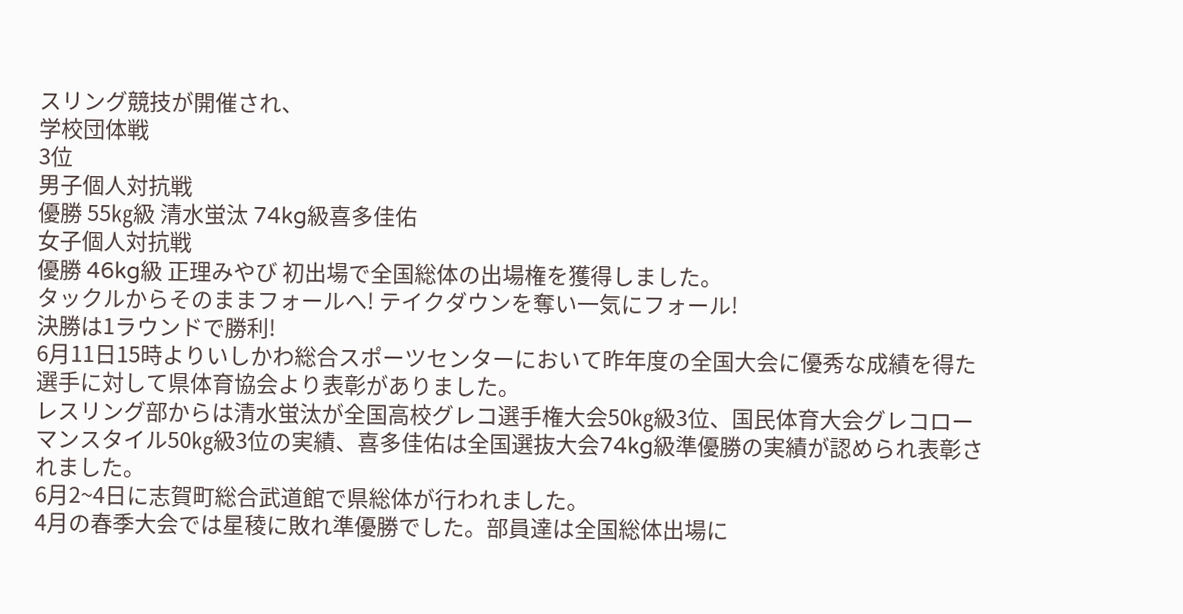スリング競技が開催され、
学校団体戦
3位
男子個人対抗戦
優勝 55㎏級 清水蛍汰 74kg級喜多佳佑
女子個人対抗戦
優勝 46kg級 正理みやび 初出場で全国総体の出場権を獲得しました。
タックルからそのままフォールへ! テイクダウンを奪い一気にフォール!
決勝は1ラウンドで勝利!
6月11日15時よりいしかわ総合スポーツセンターにおいて昨年度の全国大会に優秀な成績を得た選手に対して県体育協会より表彰がありました。
レスリング部からは清水蛍汰が全国高校グレコ選手権大会50㎏級3位、国民体育大会グレコローマンスタイル50㎏級3位の実績、喜多佳佑は全国選抜大会74kg級準優勝の実績が認められ表彰されました。
6月2~4日に志賀町総合武道館で県総体が行われました。
4月の春季大会では星稜に敗れ準優勝でした。部員達は全国総体出場に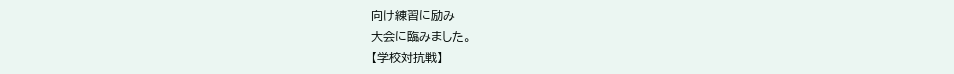向け練習に励み
大会に臨みました。
【学校対抗戦】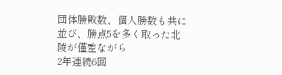団体勝敗数、個人勝数も共に並び、勝点5を多く取った北陵が僅差ながら
2年連続6回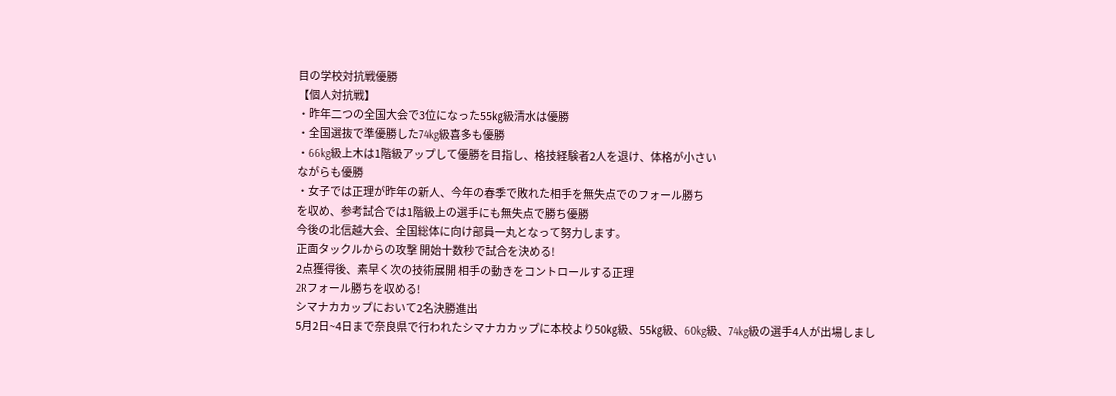目の学校対抗戦優勝
【個人対抗戦】
・昨年二つの全国大会で3位になった55㎏級清水は優勝
・全国選抜で準優勝した74kg級喜多も優勝
・66kg級上木は1階級アップして優勝を目指し、格技経験者2人を退け、体格が小さい
ながらも優勝
・女子では正理が昨年の新人、今年の春季で敗れた相手を無失点でのフォール勝ち
を収め、参考試合では1階級上の選手にも無失点で勝ち優勝
今後の北信越大会、全国総体に向け部員一丸となって努力します。
正面タックルからの攻撃 開始十数秒で試合を決める!
2点獲得後、素早く次の技術展開 相手の動きをコントロールする正理
2Rフォール勝ちを収める!
シマナカカップにおいて2名決勝進出
5月2日~4日まで奈良県で行われたシマナカカップに本校より50㎏級、55㎏級、60kg級、74kg級の選手4人が出場しまし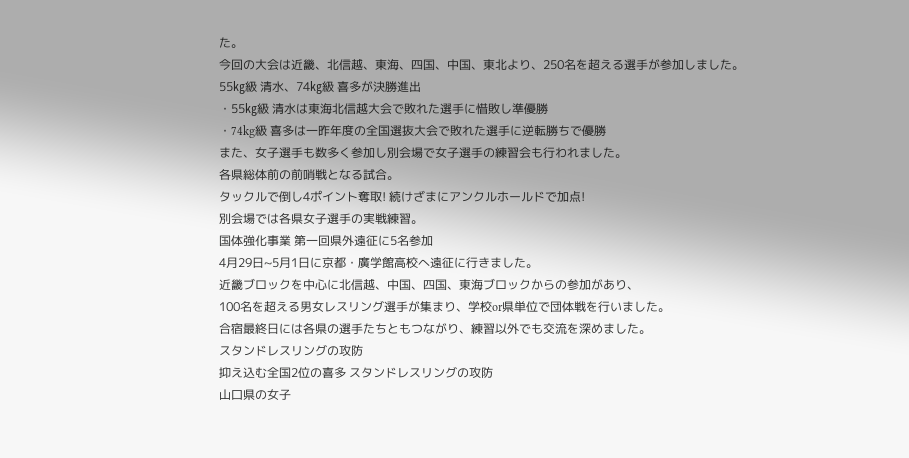た。
今回の大会は近畿、北信越、東海、四国、中国、東北より、250名を超える選手が参加しました。
55㎏級 清水、74㎏級 喜多が決勝進出
・55㎏級 清水は東海北信越大会で敗れた選手に惜敗し準優勝
・74kg級 喜多は一昨年度の全国選抜大会で敗れた選手に逆転勝ちで優勝
また、女子選手も数多く参加し別会場で女子選手の練習会も行われました。
各県総体前の前哨戦となる試合。
タックルで倒し4ポイント奪取! 続けざまにアンクルホールドで加点!
別会場では各県女子選手の実戦練習。
国体強化事業 第一回県外遠征に5名参加
4月29日~5月1日に京都・廣学館高校へ遠征に行きました。
近畿ブロックを中心に北信越、中国、四国、東海ブロックからの参加があり、
100名を超える男女レスリング選手が集まり、学校or県単位で団体戦を行いました。
合宿最終日には各県の選手たちともつながり、練習以外でも交流を深めました。
スタンドレスリングの攻防
抑え込む全国2位の喜多 スタンドレスリングの攻防
山口県の女子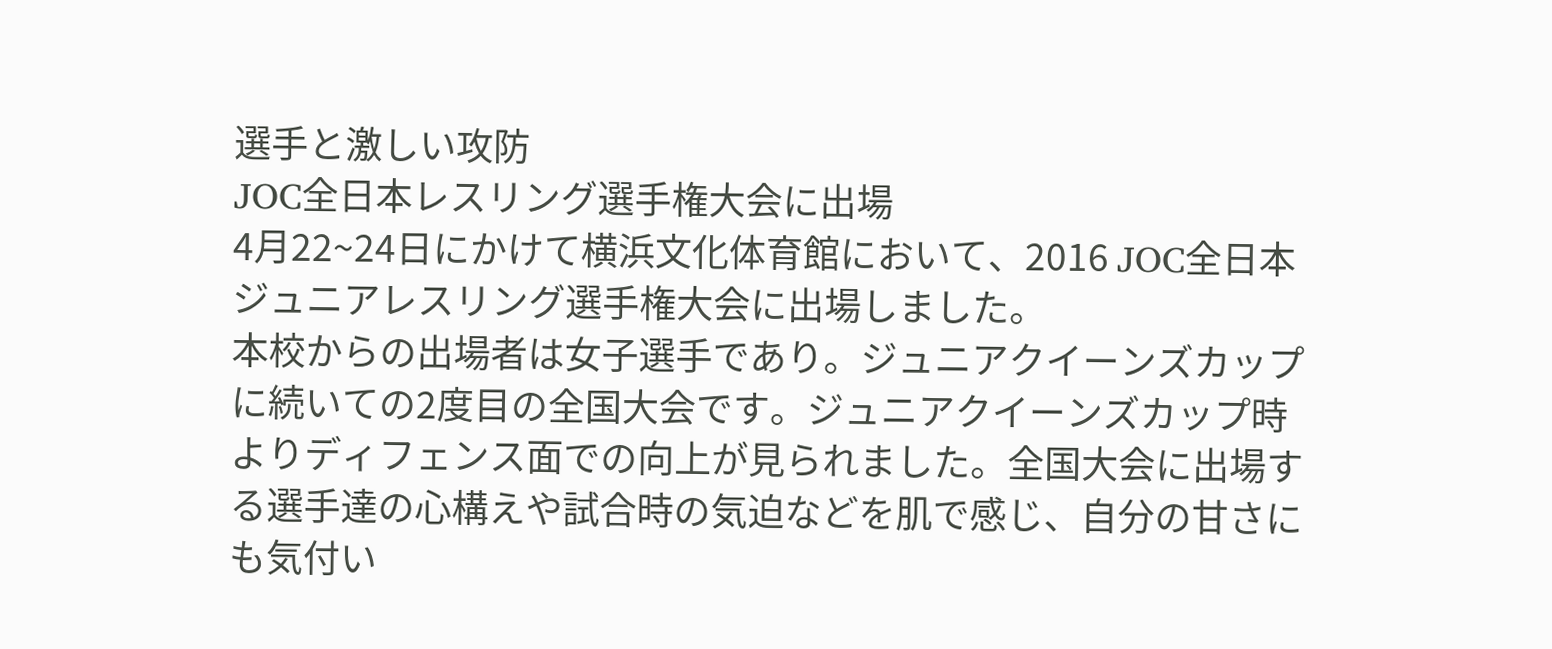選手と激しい攻防
JOC全日本レスリング選手権大会に出場
4月22~24日にかけて横浜文化体育館において、2016 JOC全日本ジュニアレスリング選手権大会に出場しました。
本校からの出場者は女子選手であり。ジュニアクイーンズカップに続いての2度目の全国大会です。ジュニアクイーンズカップ時よりディフェンス面での向上が見られました。全国大会に出場する選手達の心構えや試合時の気迫などを肌で感じ、自分の甘さにも気付い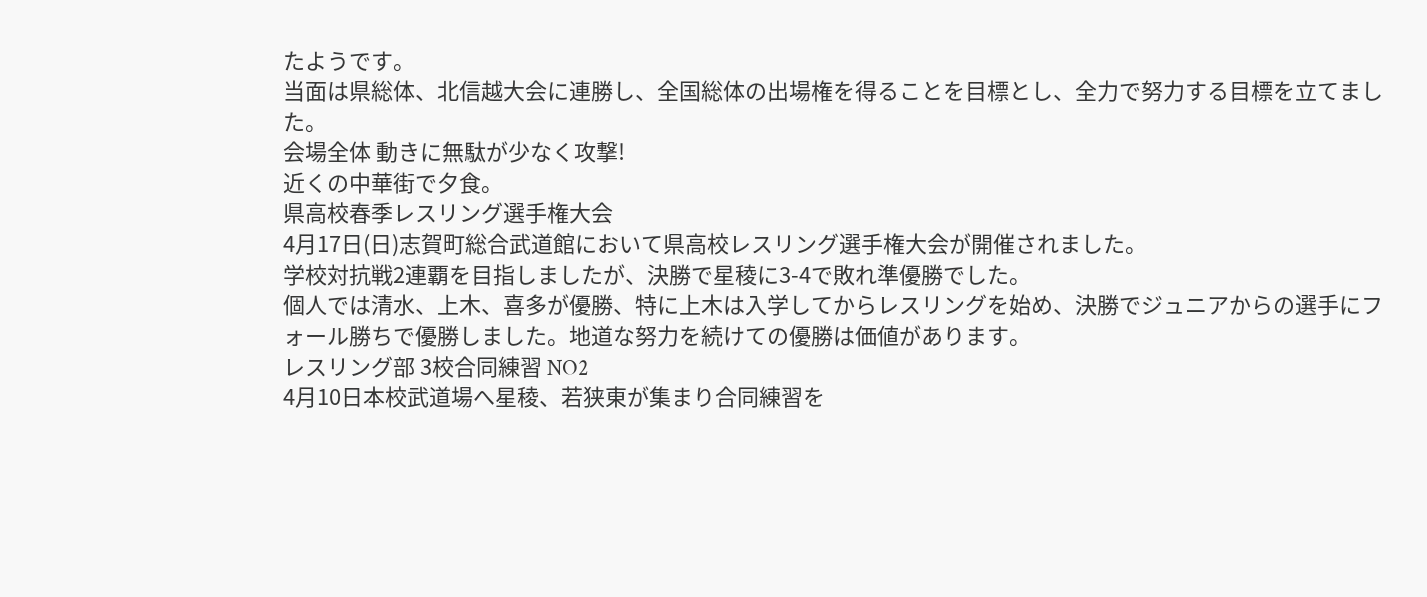たようです。
当面は県総体、北信越大会に連勝し、全国総体の出場権を得ることを目標とし、全力で努力する目標を立てました。
会場全体 動きに無駄が少なく攻撃!
近くの中華街で夕食。
県高校春季レスリング選手権大会
4月17日(日)志賀町総合武道館において県高校レスリング選手権大会が開催されました。
学校対抗戦2連覇を目指しましたが、決勝で星稜に3-4で敗れ準優勝でした。
個人では清水、上木、喜多が優勝、特に上木は入学してからレスリングを始め、決勝でジュニアからの選手にフォール勝ちで優勝しました。地道な努力を続けての優勝は価値があります。
レスリング部 3校合同練習 NO2
4月10日本校武道場へ星稜、若狭東が集まり合同練習を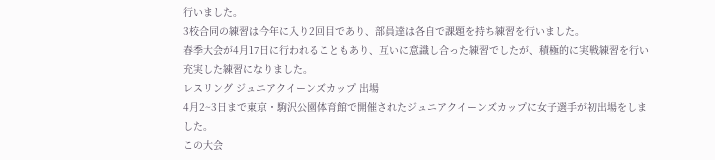行いました。
3校合同の練習は今年に入り2回目であり、部員達は各自で課題を持ち練習を行いました。
春季大会が4月17日に行われることもあり、互いに意識し合った練習でしたが、積極的に実戦練習を行い充実した練習になりました。
レスリング ジュニアクイーンズカップ 出場
4月2~3日まで東京・駒沢公園体育館で開催されたジュニアクイーンズカップに女子選手が初出場をしました。
この大会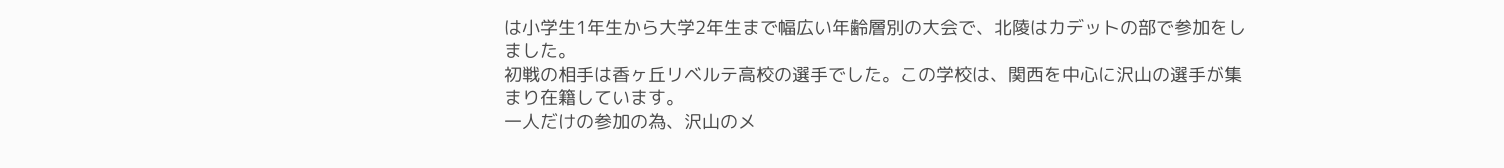は小学生1年生から大学2年生まで幅広い年齢層別の大会で、北陵はカデットの部で参加をしました。
初戦の相手は香ヶ丘リベルテ高校の選手でした。この学校は、関西を中心に沢山の選手が集まり在籍しています。
一人だけの参加の為、沢山のメ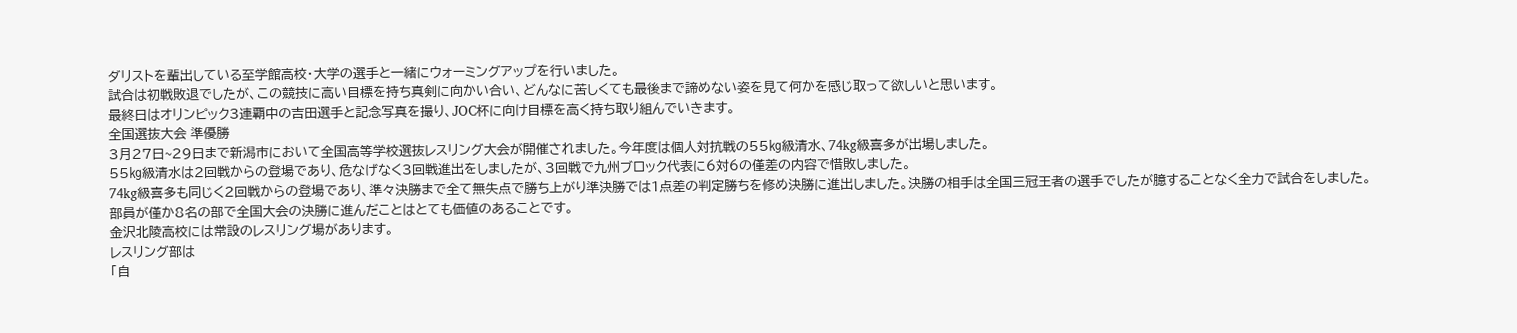ダリストを輩出している至学館高校・大学の選手と一緒にウォーミングアップを行いました。
試合は初戦敗退でしたが、この競技に高い目標を持ち真剣に向かい合い、どんなに苦しくても最後まで諦めない姿を見て何かを感じ取って欲しいと思います。
最終日はオリンピック3連覇中の吉田選手と記念写真を撮り、JOC杯に向け目標を高く持ち取り組んでいきます。
全国選抜大会 準優勝
3月27日~29日まで新潟市において全国高等学校選抜レスリング大会が開催されました。今年度は個人対抗戦の55㎏級清水、74kg級喜多が出場しました。
55㎏級清水は2回戦からの登場であり、危なげなく3回戦進出をしましたが、3回戦で九州ブロック代表に6対6の僅差の内容で惜敗しました。
74kg級喜多も同じく2回戦からの登場であり、準々決勝まで全て無失点で勝ち上がり準決勝では1点差の判定勝ちを修め決勝に進出しました。決勝の相手は全国三冠王者の選手でしたが臆することなく全力で試合をしました。
部員が僅か8名の部で全国大会の決勝に進んだことはとても価値のあることです。
金沢北陵高校には常設のレスリング場があります。
レスリング部は
「自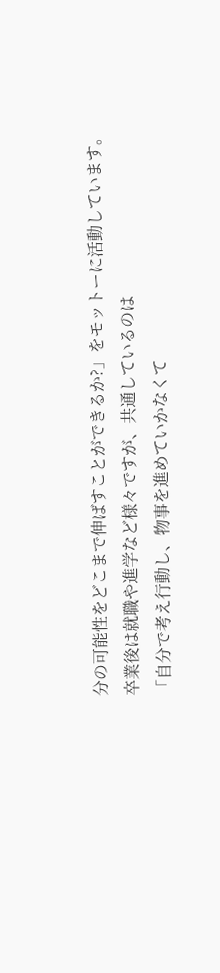分の可能性をどこまで伸ばすことができるか?」をモットーに活動しています。
卒業後は就職や進学など様々ですが、共通しているのは
「自分で考え行動し、物事を進めていかなくて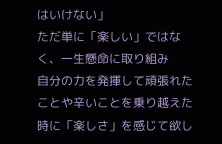はいけない」
ただ単に「楽しい」ではなく、一生懸命に取り組み
自分の力を発揮して頑張れたことや辛いことを乗り越えた時に「楽しさ」を感じて欲し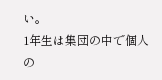い。
1年生は集団の中で個人の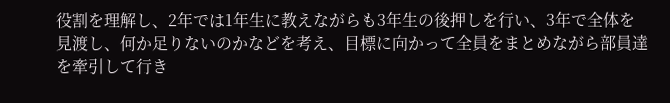役割を理解し、2年では1年生に教えながらも3年生の後押しを行い、3年で全体を見渡し、何か足りないのかなどを考え、目標に向かって全員をまとめながら部員達を牽引して行き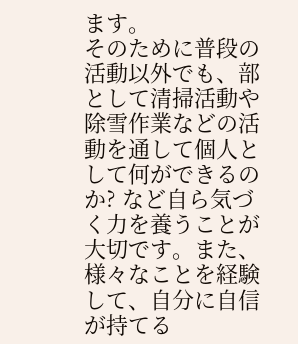ます。
そのために普段の活動以外でも、部として清掃活動や除雪作業などの活動を通して個人として何ができるのか? など自ら気づく力を養うことが大切です。また、様々なことを経験して、自分に自信が持てる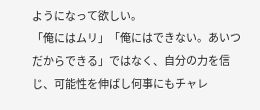ようになって欲しい。
「俺にはムリ」「俺にはできない。あいつだからできる」ではなく、自分の力を信じ、可能性を伸ばし何事にもチャレ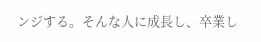ンジする。そんな人に成長し、卒業し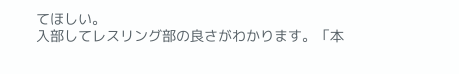てほしい。
入部してレスリング部の良さがわかります。「本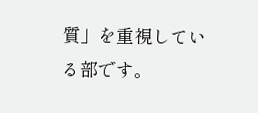質」を重視している部です。